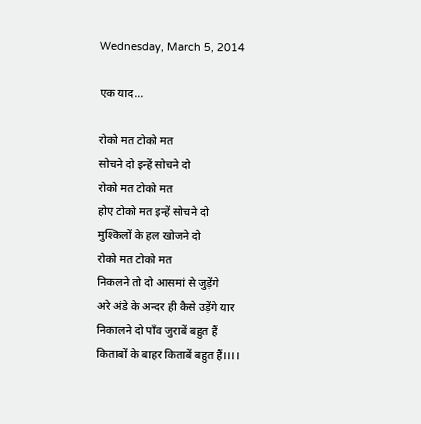Wednesday, March 5, 2014

एक याद...

रोको मत टोको मत
सोचने दो इन्हें सोचने दो
रोको मत टोको मत
होए टोको मत इन्हें सोचने दो
मुश्किलों के हल खोजने दो
रोको मत टोको मत
निकलने तो दो आसमां से जुड़ेंगे
अरे अंडे के अन्दर ही कैसे उड़ेंगे यार
निकालने दो पाँव जुराबें बहुत हैं
किताबों के बाहर किताबें बहुत हैं।।।।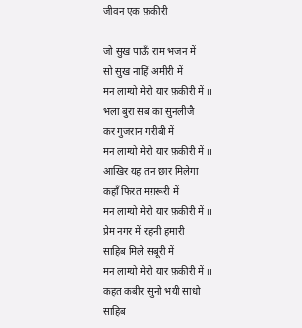जीवन एक फ़कीरी

जो सुख पाऊँ राम भजन में
सो सुख नाहिं अमीरी में
मन लाग्यो मेरो यार फ़कीरी में ॥
भला बुरा सब का सुनलीजै
कर गुजरान गरीबी में
मन लाग्यो मेरो यार फ़कीरी में ॥
आखिर यह तन छार मिलेगा
कहाँ फिरत मग़रूरी में
मन लाग्यो मेरो यार फ़कीरी में ॥
प्रेम नगर में रहनी हमारी
साहिब मिले सबूरी में
मन लाग्यो मेरो यार फ़कीरी में ॥
कहत कबीर सुनो भयी साधो
साहिब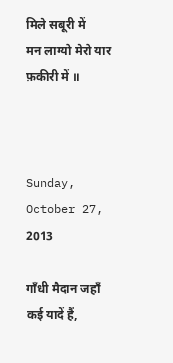मिले सबूरी में
मन लाग्यो मेरो यार फ़कीरी में ॥



Sunday, October 27, 2013

गाँधी मैदान जहाँ कई यादें हैं,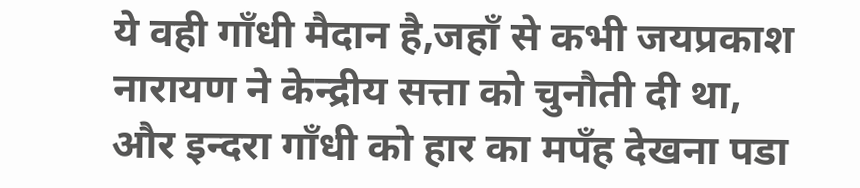ये वही गाँधी मैदान है,जहाँ से कभी जयप्रकाश नारायण ने केन्द्रीय सत्ता को चुनौती दी था, और इन्दरा गाँधी को हार का मपँह देखना पडा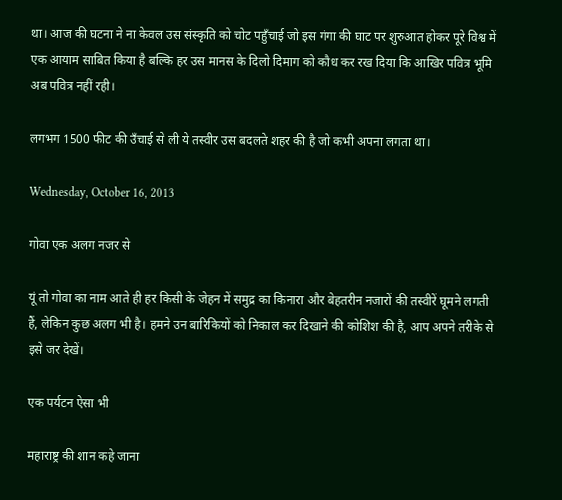था। आज की घटना ने ना केवल उस संस्कृति को चोट पहुँचाई जो इस गंगा की घाट पर शुरुआत होकर पूरे विश्व में एक आयाम साबित किया है बल्कि हर उस मानस के दिलो दिमाग को कौध कर रख दिया कि आखिर पवित्र भूमि अब पवित्र नहीं रही।

लगभग 1500 फीट की उँचाई से ली ये तस्वीर उस बदलते शहर की है जो कभी अपना लगता था।

Wednesday, October 16, 2013

गोवा एक अलग नजर से

यूं तो गोवा का नाम आते ही हर किसी के जेहन में समुद्र का किनारा और बेहतरीन नजारों की तस्वीरें घूमने लगती हैं, लेकिन कुछ अलग भी है। हमने उन बारिकियों को निकाल कर दिखाने की कोशिश की है, आप अपने तरीके से इसे जर देखें।

एक पर्यटन ऐसा भी

महाराष्ट्र की शान कहे जाना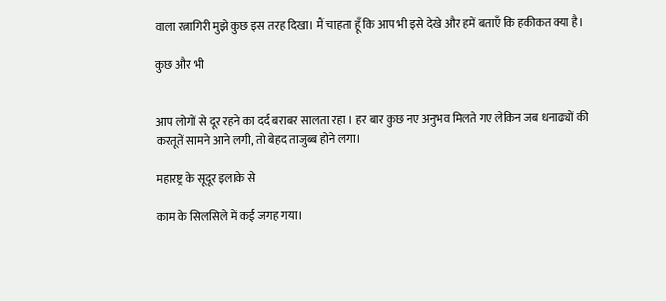वाला रत्नागिरी मुझे कुछ इस तरह दिखा। मैं चाहता हूँ कि आप भी इसे देखे और हमें बताएँ कि हकीकत क्या है।

कुछ और भी


आप लोगों से दूर रहने का दर्द बराबर सालता रहा । हर बार कुछ नए अनुभव मिलते गए लेकिन जब धनाढ्यों की करतूतें सामने आने लगी, तो बेहद ताजुब्ब होने लगा।

महारष्ट्र के सूदूर इलाके से

काम के सिलसिले में कई जगह गया।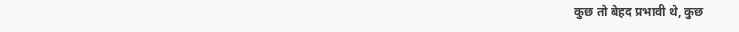कुछ तो बेहद प्रभावी थे, कुछ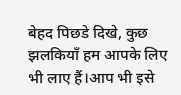बेहद पिछडे दिखे, कुछ झलकियाँ हम आपके लिए भी लाए हैं।आप भी इसे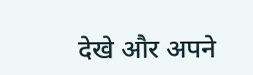देखे और अपने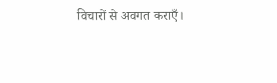विचारों से अवगत कराएँ।